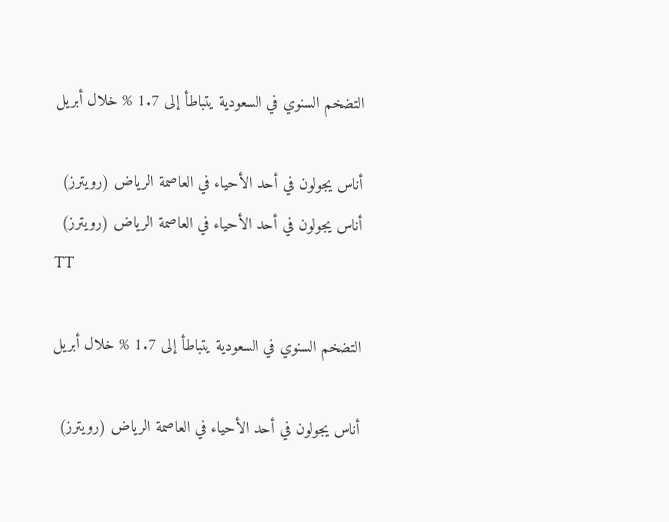التضخم السنوي في السعودية يتباطأ إلى 1.7 % خلال أبريل

أناس يجولون في أحد الأحياء في العاصمة الرياض (رويترز)
أناس يجولون في أحد الأحياء في العاصمة الرياض (رويترز)
TT

التضخم السنوي في السعودية يتباطأ إلى 1.7 % خلال أبريل

أناس يجولون في أحد الأحياء في العاصمة الرياض (رويترز)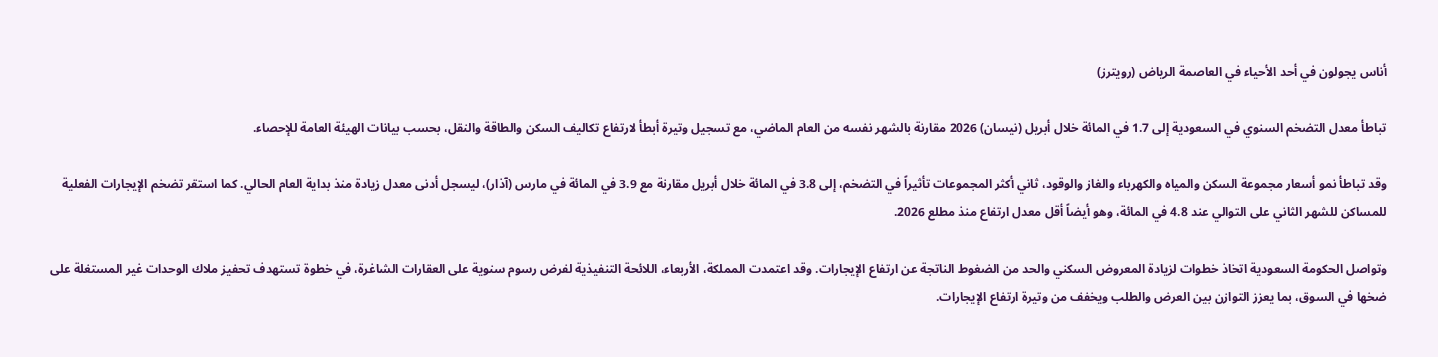أناس يجولون في أحد الأحياء في العاصمة الرياض (رويترز)

تباطأ معدل التضخم السنوي في السعودية إلى 1.7 في المائة خلال أبريل (نيسان) 2026 مقارنة بالشهر نفسه من العام الماضي، مع تسجيل وتيرة أبطأ لارتفاع تكاليف السكن والطاقة والنقل، بحسب بيانات الهيئة العامة للإحصاء.

وقد تباطأ نمو أسعار مجموعة السكن والمياه والكهرباء والغاز والوقود، ثاني أكثر المجموعات تأثيراً في التضخم، إلى 3.8 في المائة خلال أبريل مقارنة مع 3.9 في المائة في مارس (آذار)، ليسجل أدنى معدل زيادة منذ بداية العام الحالي. كما استقر تضخم الإيجارات الفعلية للمساكن للشهر الثاني على التوالي عند 4.8 في المائة، وهو أيضاً أقل معدل ارتفاع منذ مطلع 2026.

وتواصل الحكومة السعودية اتخاذ خطوات لزيادة المعروض السكني والحد من الضغوط الناتجة عن ارتفاع الإيجارات. وقد اعتمدت المملكة، الأربعاء، اللائحة التنفيذية لفرض رسوم سنوية على العقارات الشاغرة، في خطوة تستهدف تحفيز ملاك الوحدات غير المستغلة على ضخها في السوق، بما يعزز التوازن بين العرض والطلب ويخفف من وتيرة ارتفاع الإيجارات.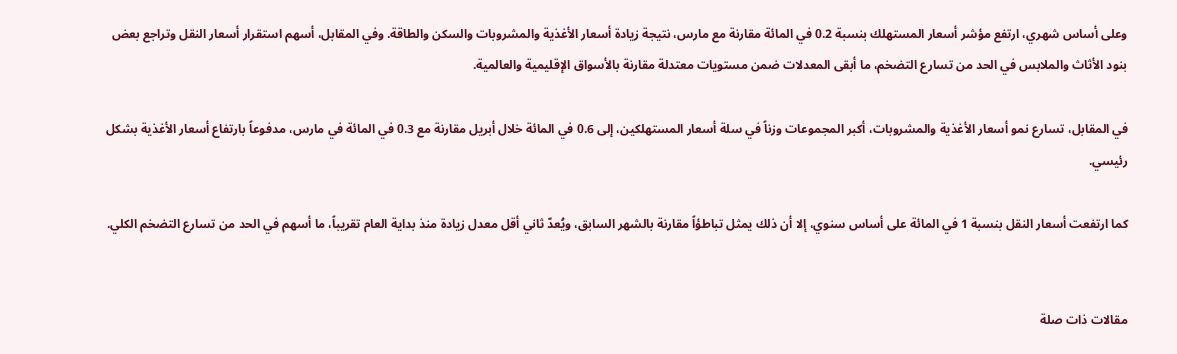وعلى أساس شهري، ارتفع مؤشر أسعار المستهلك بنسبة 0.2 في المائة مقارنة مع مارس، نتيجة زيادة أسعار الأغذية والمشروبات والسكن والطاقة. وفي المقابل، أسهم استقرار أسعار النقل وتراجع بعض بنود الأثاث والملابس في الحد من تسارع التضخم، ما أبقى المعدلات ضمن مستويات معتدلة مقارنة بالأسواق الإقليمية والعالمية.

في المقابل، تسارع نمو أسعار الأغذية والمشروبات، أكبر المجموعات وزناً في سلة أسعار المستهلكين، إلى 0.6 في المائة خلال أبريل مقارنة مع 0.3 في المائة في مارس، مدفوعاً بارتفاع أسعار الأغذية بشكل رئيسي.

كما ارتفعت أسعار النقل بنسبة 1 في المائة على أساس سنوي، إلا أن ذلك يمثل تباطؤاً مقارنة بالشهر السابق، ويُعدّ ثاني أقل معدل زيادة منذ بداية العام تقريباً، ما أسهم في الحد من تسارع التضخم الكلي.


مقالات ذات صلة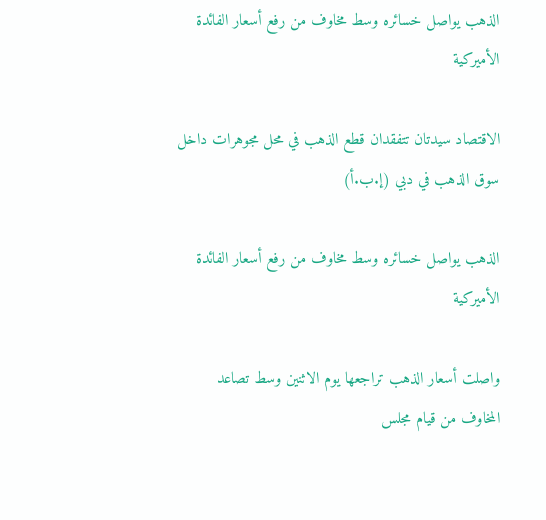الذهب يواصل خسائره وسط مخاوف من رفع أسعار الفائدة الأميركية

الاقتصاد سيدتان تتفقدان قطع الذهب في محل مجوهرات داخل سوق الذهب في دبي (إ.ب.أ)

الذهب يواصل خسائره وسط مخاوف من رفع أسعار الفائدة الأميركية

واصلت أسعار الذهب تراجعها يوم الاثنين وسط تصاعد المخاوف من قيام مجلس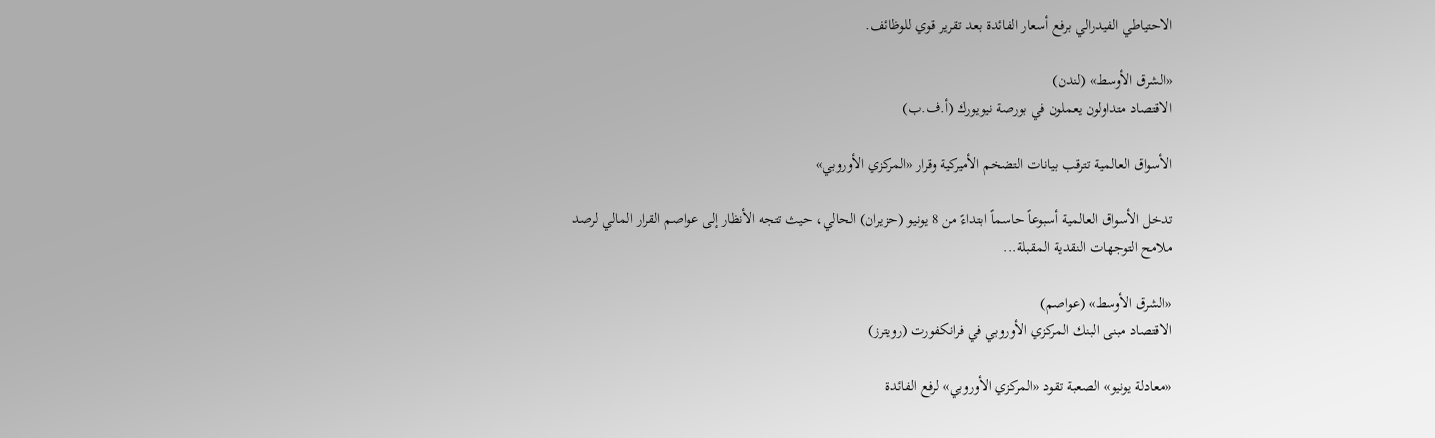الاحتياطي الفيدرالي برفع أسعار الفائدة بعد تقرير قوي للوظائف.

«الشرق الأوسط» (لندن)
الاقتصاد متداولون يعملون في بورصة نيويورك (أ.ف.ب)

الأسواق العالمية تترقب بيانات التضخم الأميركية وقرار «المركزي الأوروبي»

تدخل الأسواق العالمية أسبوعاً حاسماً ابتداءً من 8 يونيو (حزيران) الحالي، حيث تتجه الأنظار إلى عواصم القرار المالي لرصد ملامح التوجهات النقدية المقبلة...

«الشرق الأوسط» (عواصم)
الاقتصاد مبنى البنك المركزي الأوروبي في فرانكفورت (رويترز)

«معادلة يونيو» الصعبة تقود «المركزي الأوروبي» لرفع الفائدة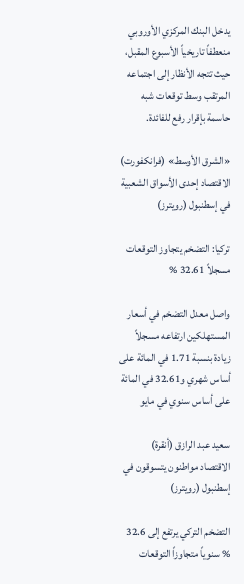يدخل البنك المركزي الأوروبي منعطفاً تاريخياً الأسبوع المقبل، حيث تتجه الأنظار إلى اجتماعه المرتقب وسط توقعات شبه حاسمة بإقرار رفع للفائدة.

«الشرق الأوسط» (فرانكفورت)
الاقتصاد إحدى الأسواق الشعبية في إسطنبول (رويترز)

تركيا: التضخم يتجاوز التوقعات مسجلاً 32.61 %

واصل معدل التضخم في أسعار المستهلكين ارتفاعه مسجلاً زيادة بنسبة 1.71 في المائة على أساس شهري و32.61 في المائة على أساس سنوي في مايو

سعيد عبد الرازق (أنقرة)
الاقتصاد مواطنون يتسوقون في إسطنبول (رويترز)

التضخم التركي يرتفع إلى 32.6 % سنوياً متجاوزاً التوقعات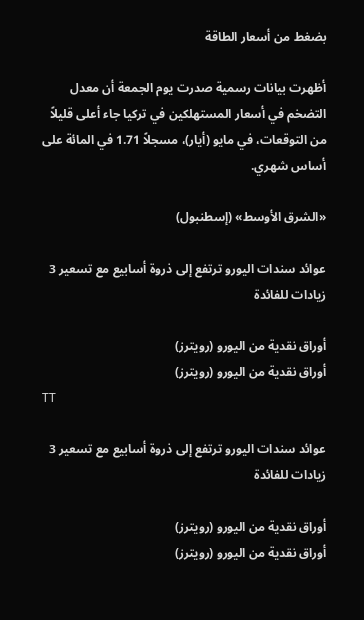بضغط من أسعار الطاقة

أظهرت بيانات رسمية صدرت يوم الجمعة أن معدل التضخم في أسعار المستهلكين في تركيا جاء أعلى قليلاً من التوقعات، في مايو (أيار)، مسجلاً 1.71 في المائة على أساس شهري.

«الشرق الأوسط» (إسطنبول)

عوائد سندات اليورو ترتفع إلى ذروة أسابيع مع تسعير 3 زيادات للفائدة

أوراق نقدية من اليورو (رويترز)
أوراق نقدية من اليورو (رويترز)
TT

عوائد سندات اليورو ترتفع إلى ذروة أسابيع مع تسعير 3 زيادات للفائدة

أوراق نقدية من اليورو (رويترز)
أوراق نقدية من اليورو (رويترز)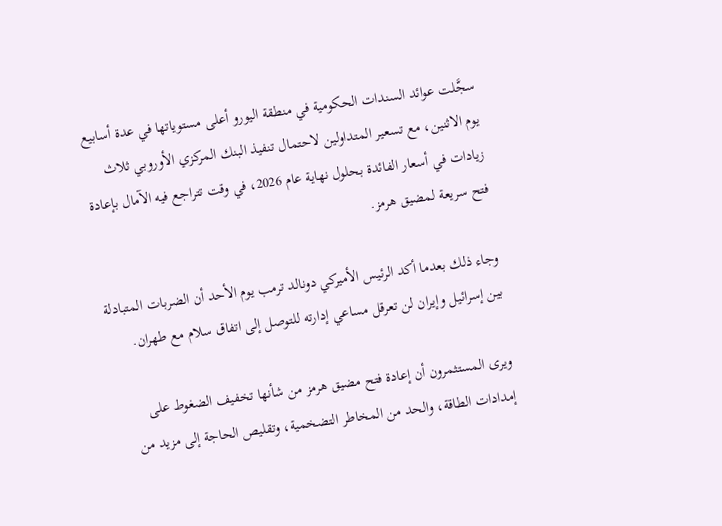سجَّلت عوائد السندات الحكومية في منطقة اليورو أعلى مستوياتها في عدة أسابيع يوم الاثنين، مع تسعير المتداولين لاحتمال تنفيذ البنك المركزي الأوروبي ثلاث زيادات في أسعار الفائدة بحلول نهاية عام 2026، في وقت تتراجع فيه الآمال بإعادة فتح سريعة لمضيق هرمز.

وجاء ذلك بعدما أكد الرئيس الأميركي دونالد ترمب يوم الأحد أن الضربات المتبادلة بين إسرائيل وإيران لن تعرقل مساعي إدارته للتوصل إلى اتفاق سلام مع طهران.

ويرى المستثمرون أن إعادة فتح مضيق هرمز من شأنها تخفيف الضغوط على إمدادات الطاقة، والحد من المخاطر التضخمية، وتقليص الحاجة إلى مزيد من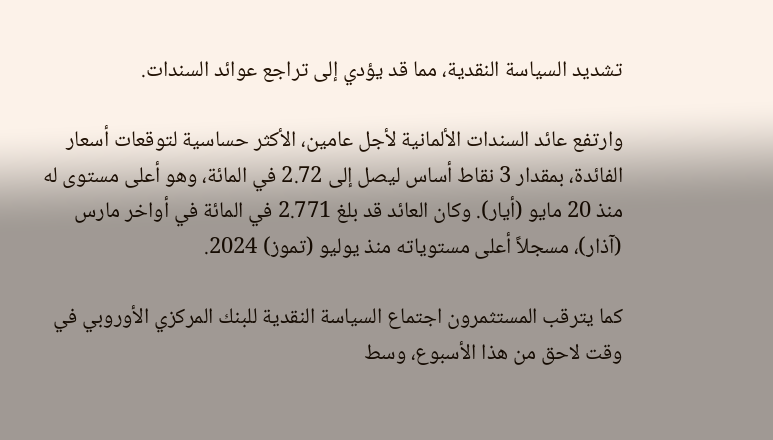تشديد السياسة النقدية، مما قد يؤدي إلى تراجع عوائد السندات.

وارتفع عائد السندات الألمانية لأجل عامين، الأكثر حساسية لتوقعات أسعار الفائدة، بمقدار 3 نقاط أساس ليصل إلى 2.72 في المائة، وهو أعلى مستوى له منذ 20 مايو (أيار). وكان العائد قد بلغ 2.771 في المائة في أواخر مارس (آذار)، مسجلاً أعلى مستوياته منذ يوليو (تموز) 2024.

كما يترقب المستثمرون اجتماع السياسة النقدية للبنك المركزي الأوروبي في وقت لاحق من هذا الأسبوع، وسط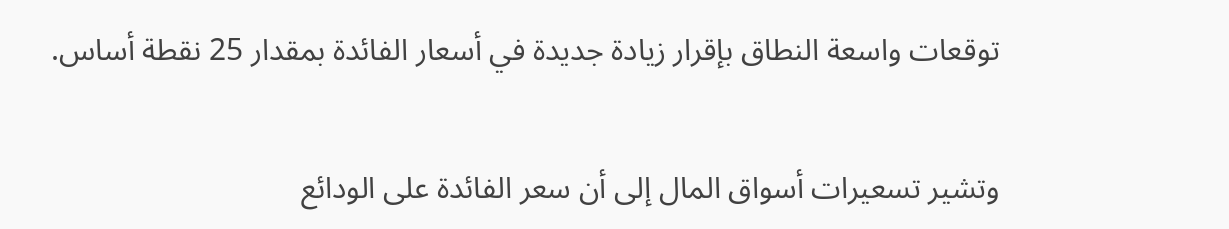توقعات واسعة النطاق بإقرار زيادة جديدة في أسعار الفائدة بمقدار 25 نقطة أساس.

وتشير تسعيرات أسواق المال إلى أن سعر الفائدة على الودائع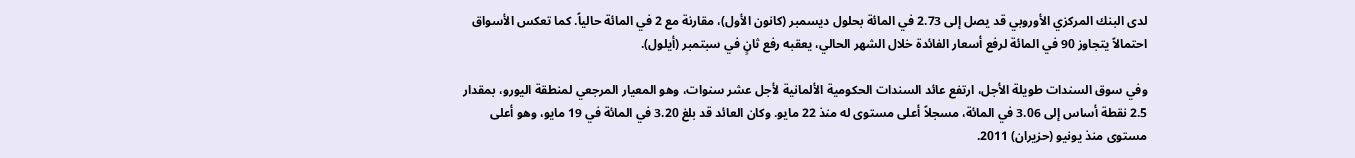لدى البنك المركزي الأوروبي قد يصل إلى 2.73 في المائة بحلول ديسمبر (كانون الأول)، مقارنة مع 2 في المائة حالياً. كما تعكس الأسواق احتمالاً يتجاوز 90 في المائة لرفع أسعار الفائدة خلال الشهر الحالي، يعقبه رفع ثانٍ في سبتمبر (أيلول).

وفي سوق السندات طويلة الأجل، ارتفع عائد السندات الحكومية الألمانية لأجل عشر سنوات، وهو المعيار المرجعي لمنطقة اليورو، بمقدار 2.5 نقطة أساس إلى 3.06 في المائة، مسجلاً أعلى مستوى له منذ 22 مايو. وكان العائد قد بلغ 3.20 في المائة في 19 مايو، وهو أعلى مستوى منذ يونيو (حزيران) 2011.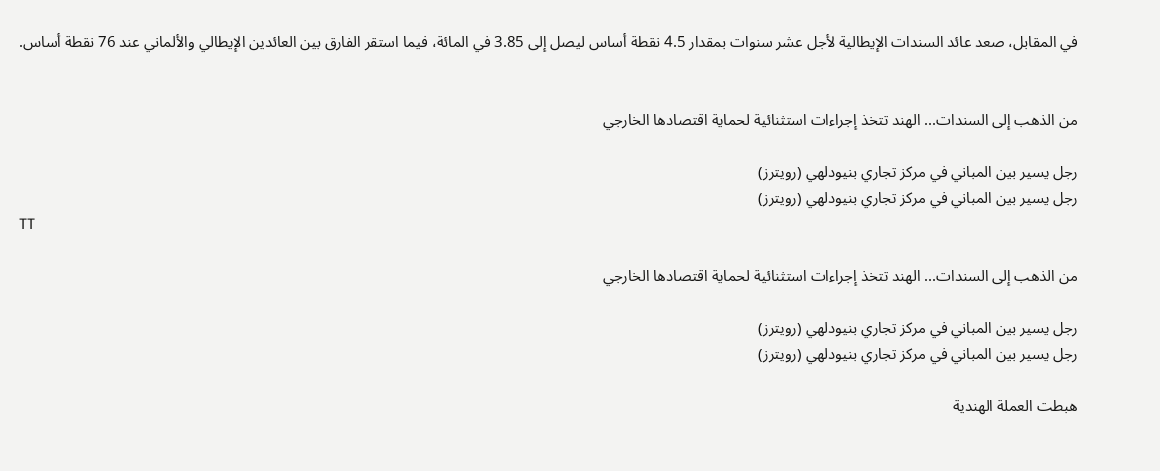في المقابل، صعد عائد السندات الإيطالية لأجل عشر سنوات بمقدار 4.5 نقطة أساس ليصل إلى 3.85 في المائة، فيما استقر الفارق بين العائدين الإيطالي والألماني عند 76 نقطة أساس.


من الذهب إلى السندات... الهند تتخذ إجراءات استثنائية لحماية اقتصادها الخارجي

رجل يسير بين المباني في مركز تجاري بنيودلهي (رويترز)
رجل يسير بين المباني في مركز تجاري بنيودلهي (رويترز)
TT

من الذهب إلى السندات... الهند تتخذ إجراءات استثنائية لحماية اقتصادها الخارجي

رجل يسير بين المباني في مركز تجاري بنيودلهي (رويترز)
رجل يسير بين المباني في مركز تجاري بنيودلهي (رويترز)

هبطت العملة الهندية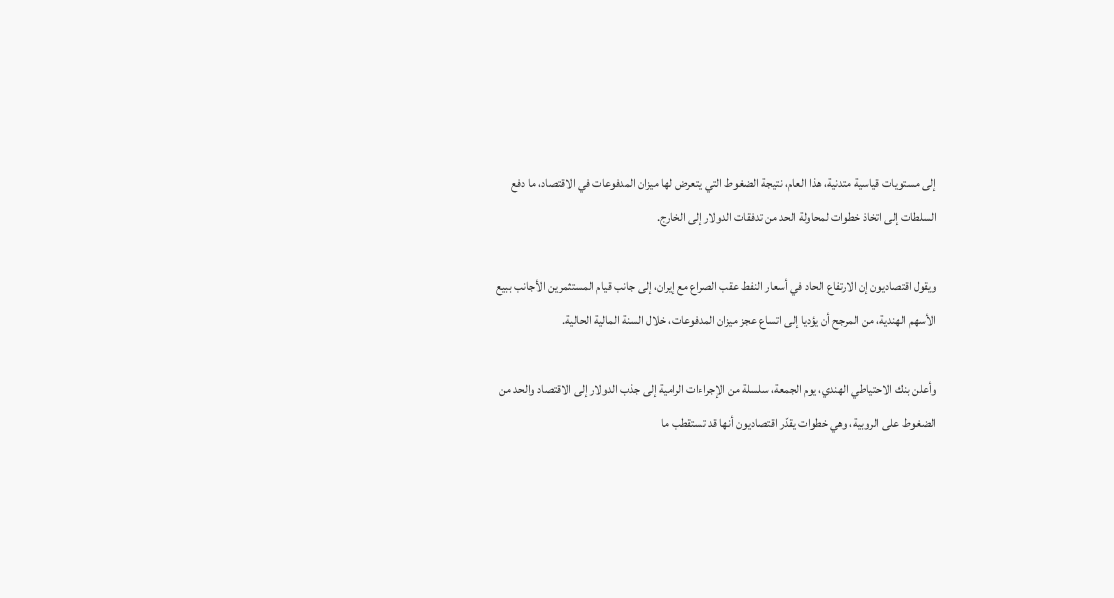إلى مستويات قياسية متدنية، هذا العام، نتيجة الضغوط التي يتعرض لها ميزان المدفوعات في الاقتصاد، ما دفع السلطات إلى اتخاذ خطوات لمحاولة الحد من تدفقات الدولار إلى الخارج.

ويقول اقتصاديون إن الارتفاع الحاد في أسعار النفط عقب الصراع مع إيران، إلى جانب قيام المستثمرين الأجانب ببيع الأسهم الهندية، من المرجح أن يؤديا إلى اتساع عجز ميزان المدفوعات، خلال السنة المالية الحالية.

وأعلن بنك الاحتياطي الهندي، يوم الجمعة، سلسلة من الإجراءات الرامية إلى جذب الدولار إلى الاقتصاد والحد من الضغوط على الروبية، وهي خطوات يقدّر اقتصاديون أنها قد تستقطب ما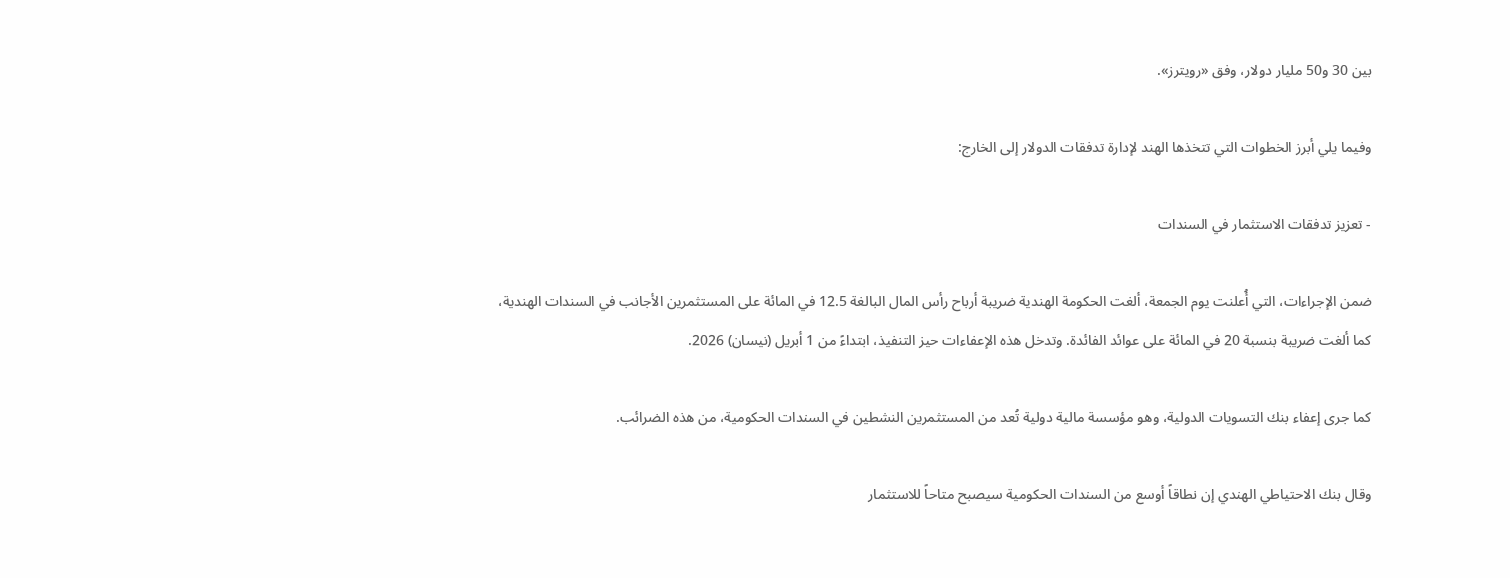بين 30 و50 مليار دولار، وفق «رويترز».

وفيما يلي أبرز الخطوات التي تتخذها الهند لإدارة تدفقات الدولار إلى الخارج:

- تعزيز تدفقات الاستثمار في السندات

ضمن الإجراءات، التي أُعلنت يوم الجمعة، ألغت الحكومة الهندية ضريبة أرباح رأس المال البالغة 12.5 في المائة على المستثمرين الأجانب في السندات الهندية، كما ألغت ضريبة بنسبة 20 في المائة على عوائد الفائدة. وتدخل هذه الإعفاءات حيز التنفيذ، ابتداءً من 1 أبريل (نيسان) 2026.

كما جرى إعفاء بنك التسويات الدولية، وهو مؤسسة مالية دولية تُعد من المستثمرين النشطين في السندات الحكومية، من هذه الضرائب.

وقال بنك الاحتياطي الهندي إن نطاقاً أوسع من السندات الحكومية سيصبح متاحاً للاستثمار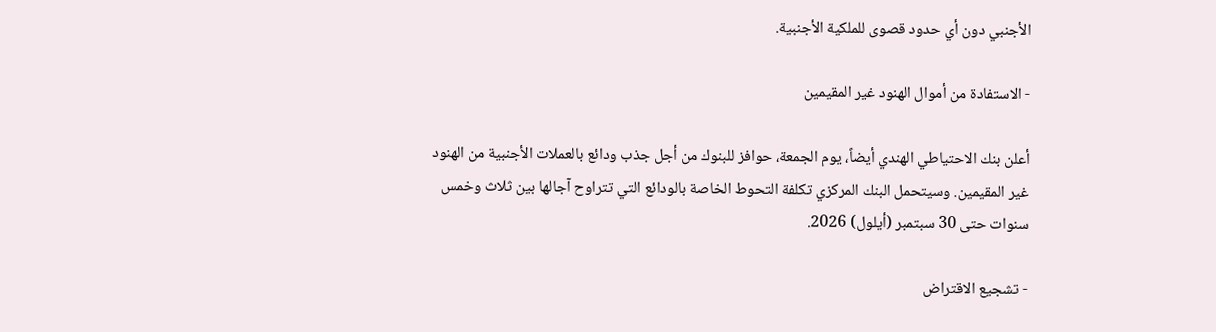الأجنبي دون أي حدود قصوى للملكية الأجنبية.

- الاستفادة من أموال الهنود غير المقيمين

أعلن بنك الاحتياطي الهندي أيضاً، يوم الجمعة، حوافز للبنوك من أجل جذب ودائع بالعملات الأجنبية من الهنود غير المقيمين. وسيتحمل البنك المركزي تكلفة التحوط الخاصة بالودائع التي تتراوح آجالها بين ثلاث وخمس سنوات حتى 30 سبتمبر (أيلول) 2026.

- تشجيع الاقتراض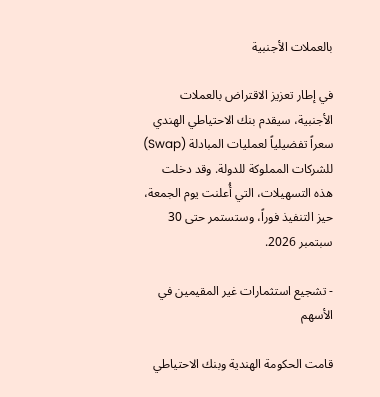بالعملات الأجنبية

في إطار تعزيز الاقتراض بالعملات الأجنبية، سيقدم بنك الاحتياطي الهندي سعراً تفضيلياً لعمليات المبادلة (Swap) للشركات المملوكة للدولة. وقد دخلت هذه التسهيلات، التي أُعلنت يوم الجمعة، حيز التنفيذ فوراً، وستستمر حتى 30 سبتمبر 2026.

- تشجيع استثمارات غير المقيمين في الأسهم

قامت الحكومة الهندية وبنك الاحتياطي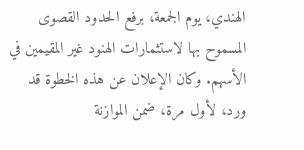الهندي، يوم الجمعة، برفع الحدود القصوى المسموح بها لاستثمارات الهنود غير المقيمين في الأسهم. وكان الإعلان عن هذه الخطوة قد ورد، لأول مرة، ضمن الموازنة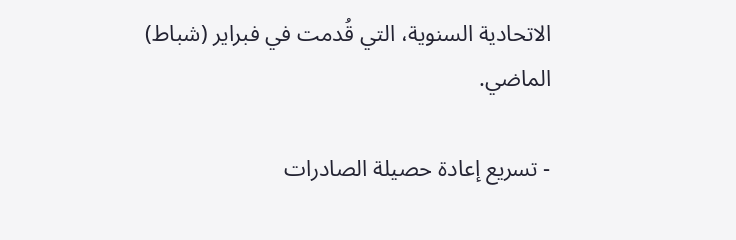الاتحادية السنوية، التي قُدمت في فبراير (شباط) الماضي.

- تسريع إعادة حصيلة الصادرات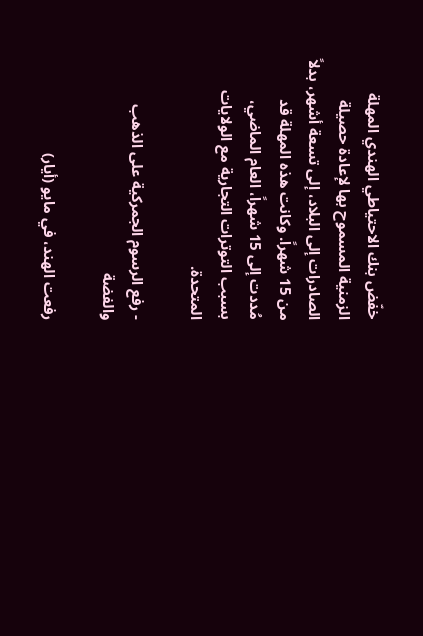خفّض بنك الاحتياطي الهندي المهلة الزمنية المسموح بها لإعادة حصيلة الصادرات إلى البلاد، إلى تسعة أشهر، بدلاً من 15 شهراً. وكانت هذه المهلة قد مُددت إلى 15 شهراً، العام الماضي، بسبب التوترات التجارية مع الولايات المتحدة.

- رفع الرسوم الجمركية على الذهب والفضة

رفعت الهند، في مايو (أيار)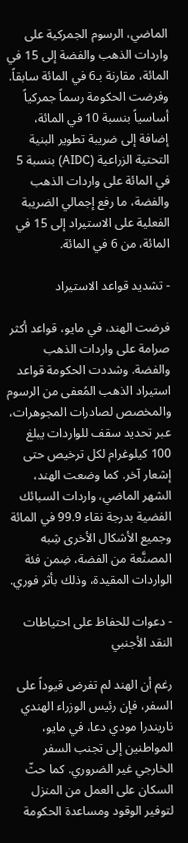الماضي، الرسوم الجمركية على واردات الذهب والفضة إلى 15 في المائة، مقارنة بـ6 في المائة سابقاً. وفرضت الحكومة رسماً جمركياً أساسياً بنسبة 10 في المائة، إضافة إلى ضريبة تطوير البنية التحتية الزراعية (AIDC) بنسبة 5 في المائة على واردات الذهب والفضة، ما رفع إجمالي الضريبة الفعلية على الاستيراد إلى 15 في المائة، من 6 في المائة.

- تشديد قواعد الاستيراد

فرضت الهند، في مايو، قواعد أكثر صرامة على واردات الذهب والفضة. وشددت الحكومة قواعد استيراد الذهب المُعفى من الرسوم والمخصص لصادرات المجوهرات، عبر تحديد سقف للواردات يبلغ 100 كيلوغرام لكل ترخيص حتى إشعار آخر. كما وضعت الهند، الشهر الماضي، واردات السبائك الفضية بدرجة نقاء 99.9 في المائة وجميع الأشكال الأخرى شِبه المصنَّعة من الفضة، ضِمن فئة الواردات المقيدة، وذلك بأثر فوري.

- دعوات للحفاظ على احتياطات النقد الأجنبي

رغم أن الهند لم تفرض قيوداً على السفر، فإن رئيس الوزراء الهندي ناريندرا مودي دعا، في مايو، المواطنين إلى تجنب السفر الخارجي غير الضروري. كما حثّ السكان على العمل من المنزل لتوفير الوقود ومساعدة الحكومة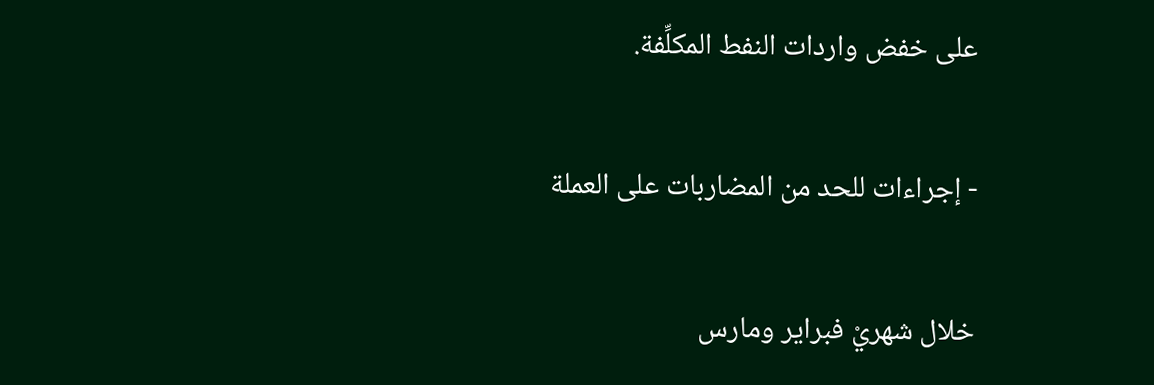على خفض واردات النفط المكلِّفة.

- إجراءات للحد من المضاربات على العملة

خلال شهريْ فبراير ومارس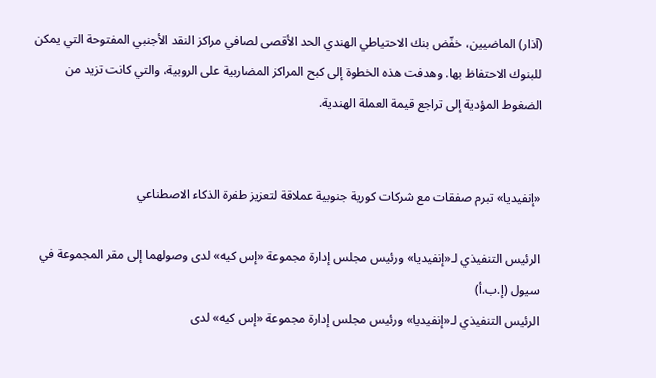(آذار) الماضيين، خفّض بنك الاحتياطي الهندي الحد الأقصى لصافي مراكز النقد الأجنبي المفتوحة التي يمكن للبنوك الاحتفاظ بها. وهدفت هذه الخطوة إلى كبح المراكز المضاربية على الروبية، والتي كانت تزيد من الضغوط المؤدية إلى تراجع قيمة العملة الهندية.


«إنفيديا» تبرم صفقات مع شركات كورية جنوبية عملاقة لتعزيز طفرة الذكاء الاصطناعي

الرئيس التنفيذي لـ«إنفيديا» ورئيس مجلس إدارة مجموعة «إس كيه» لدى وصولهما إلى مقر المجموعة في سيول (إ.ب.أ)
الرئيس التنفيذي لـ«إنفيديا» ورئيس مجلس إدارة مجموعة «إس كيه» لدى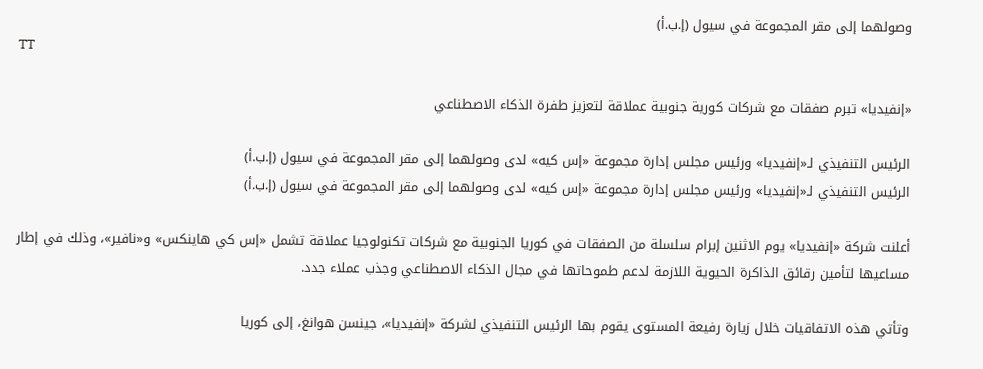وصولهما إلى مقر المجموعة في سيول (إ.ب.أ)
TT

«إنفيديا» تبرم صفقات مع شركات كورية جنوبية عملاقة لتعزيز طفرة الذكاء الاصطناعي

الرئيس التنفيذي لـ«إنفيديا» ورئيس مجلس إدارة مجموعة «إس كيه» لدى وصولهما إلى مقر المجموعة في سيول (إ.ب.أ)
الرئيس التنفيذي لـ«إنفيديا» ورئيس مجلس إدارة مجموعة «إس كيه» لدى وصولهما إلى مقر المجموعة في سيول (إ.ب.أ)

أعلنت شركة «إنفيديا» يوم الاثنين إبرام سلسلة من الصفقات في كوريا الجنوبية مع شركات تكنولوجيا عملاقة تشمل «إس كي هاينكس» و«نافير»، وذلك في إطار مساعيها لتأمين رقائق الذاكرة الحيوية اللازمة لدعم طموحاتها في مجال الذكاء الاصطناعي وجذب عملاء جدد.

وتأتي هذه الاتفاقيات خلال زيارة رفيعة المستوى يقوم بها الرئيس التنفيذي لشركة «إنفيديا»، جينسن هوانغ، إلى كوريا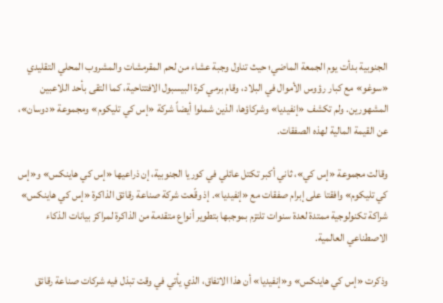الجنوبية بدأت يوم الجمعة الماضي؛ حيث تناول وجبة عشاء من لحم المقرمشات والمشروب المحلي التقليدي «سوغو» مع كبار رؤوس الأموال في البلاد، وقام برمي كرة البيسبول الافتتاحية، كما التقى بأحد اللاعبين المشهورين. ولم تكشف «إنفيديا» وشركاؤها، الذين شملوا أيضاً شركة «إس كي تليكوم» ومجموعة «دوسان»، عن القيمة المالية لهذه الصفقات.

وقالت مجموعة «إس كي»، ثاني أكبر تكتل عائلي في كوريا الجنوبية، إن ذراعيها «إس كي هاينكس» و«إس كي تليكوم» وافقتا على إبرام صفقات مع «إنفيديا». إذ وقّعت شركة صناعة رقائق الذاكرة «إس كي هاينكس» شراكة تكنولوجية ممتدة لعدة سنوات تلتزم بموجبها بتطوير أنواع متقدمة من الذاكرة لمراكز بيانات الذكاء الاصطناعي العالمية.

وذكرت «إس كي هاينكس» و«إنفيديا» أن هذا الاتفاق، الذي يأتي في وقت تبذل فيه شركات صناعة رقائق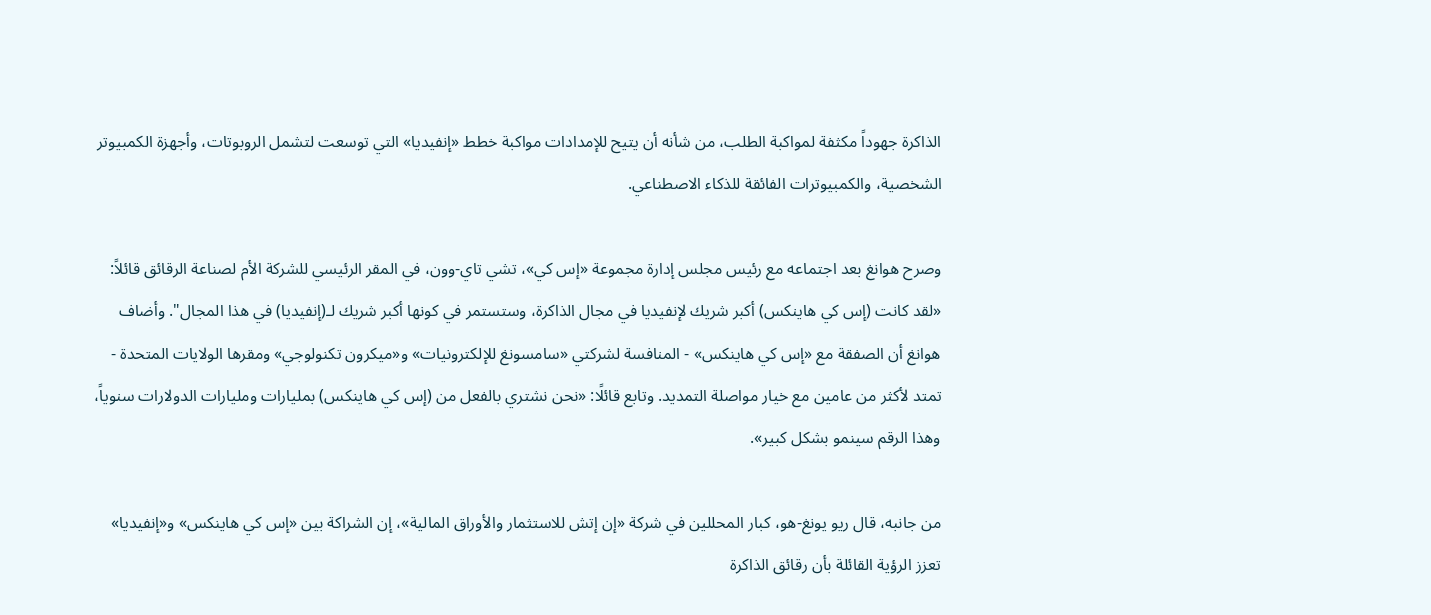الذاكرة جهوداً مكثفة لمواكبة الطلب، من شأنه أن يتيح للإمدادات مواكبة خطط «إنفيديا» التي توسعت لتشمل الروبوتات، وأجهزة الكمبيوتر الشخصية، والكمبيوترات الفائقة للذكاء الاصطناعي.

وصرح هوانغ بعد اجتماعه مع رئيس مجلس إدارة مجموعة «إس كي»، تشي تاي-وون، في المقر الرئيسي للشركة الأم لصناعة الرقائق قائلاً: «لقد كانت (إس كي هاينكس) أكبر شريك لإنفيديا في مجال الذاكرة، وستستمر في كونها أكبر شريك لـ(إنفيديا) في هذا المجال". وأضاف هوانغ أن الصفقة مع «إس كي هاينكس» - المنافسة لشركتي «سامسونغ للإلكترونيات» و«ميكرون تكنولوجي» ومقرها الولايات المتحدة - تمتد لأكثر من عامين مع خيار مواصلة التمديد. وتابع قائلًا: «نحن نشتري بالفعل من (إس كي هاينكس) بمليارات ومليارات الدولارات سنوياً، وهذا الرقم سينمو بشكل كبير».

من جانبه، قال ريو يونغ-هو، كبار المحللين في شركة «إن إتش للاستثمار والأوراق المالية»، إن الشراكة بين «إس كي هاينكس» و«إنفيديا» تعزز الرؤية القائلة بأن رقائق الذاكرة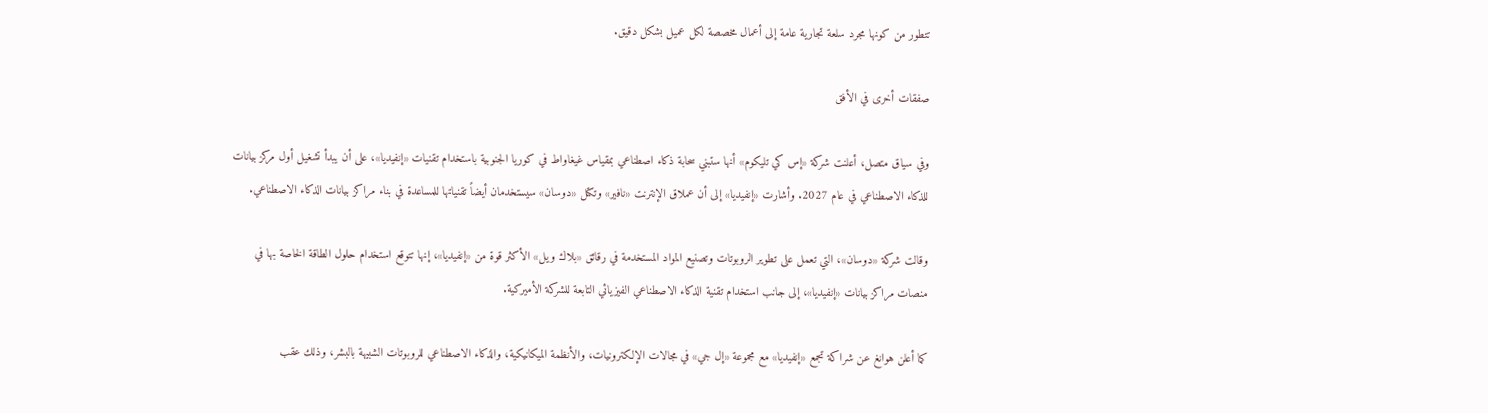تتطور من كونها مجرد سلعة تجارية عامة إلى أعمال مخصصة لكل عميل بشكل دقيق.

صفقات أخرى في الأفق

وفي سياق متصل، أعلنت شركة «إس كي تليكوم» أنها ستبني سحابة ذكاء اصطناعي بمقياس غيغاواط في كوريا الجنوبية باستخدام تقنيات «إنفيديا»، على أن يبدأ تشغيل أول مركز بيانات للذكاء الاصطناعي في عام 2027. وأشارت «إنفيديا» إلى أن عملاق الإنترنت «نافير» وتكتل «دوسان» سيستخدمان أيضاً تقنياتها للمساعدة في بناء مراكز بيانات الذكاء الاصطناعي.

وقالت شركة «دوسان»، التي تعمل على تطوير الروبوتات وتصنيع المواد المستخدمة في رقائق «بلاك ويل» الأكثر قوة من «إنفيديا»، إنها تتوقع استخدام حلول الطاقة الخاصة بها في منصات مراكز بيانات «إنفيديا»، إلى جانب استخدام تقنية الذكاء الاصطناعي الفيزيائي التابعة للشركة الأميركية.

كما أعلن هوانغ عن شراكة تجمع «إنفيديا» مع مجموعة «إل جي» في مجالات الإلكترونيات، والأنظمة الميكانيكية، والذكاء الاصطناعي للروبوتات الشبيهة بالبشر، وذلك عقب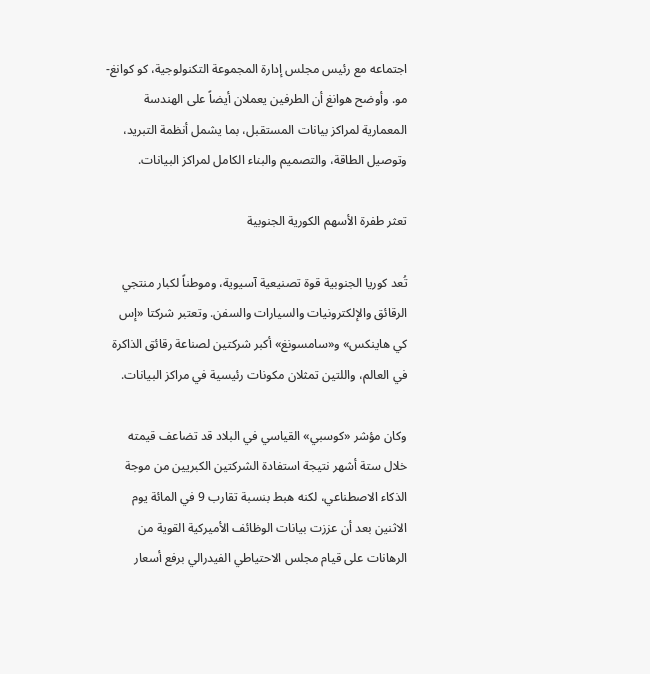اجتماعه مع رئيس مجلس إدارة المجموعة التكنولوجية، كو كوانغ-مو. وأوضح هوانغ أن الطرفين يعملان أيضاً على الهندسة المعمارية لمراكز بيانات المستقبل، بما يشمل أنظمة التبريد، وتوصيل الطاقة، والتصميم والبناء الكامل لمراكز البيانات.

تعثر طفرة الأسهم الكورية الجنوبية

تُعد كوريا الجنوبية قوة تصنيعية آسيوية، وموطناً لكبار منتجي الرقائق والإلكترونيات والسيارات والسفن. وتعتبر شركتا «إس كي هاينكس» و«سامسونغ» أكبر شركتين لصناعة رقائق الذاكرة في العالم، واللتين تمثلان مكونات رئيسية في مراكز البيانات.

وكان مؤشر «كوسبي» القياسي في البلاد قد تضاعف قيمته خلال ستة أشهر نتيجة استفادة الشركتين الكبريين من موجة الذكاء الاصطناعي، لكنه هبط بنسبة تقارب 9 في المائة يوم الاثنين بعد أن عززت بيانات الوظائف الأميركية القوية من الرهانات على قيام مجلس الاحتياطي الفيدرالي برفع أسعار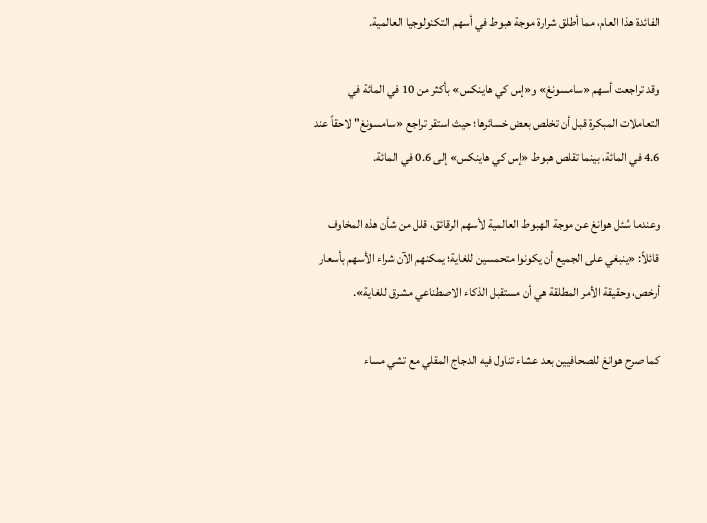الفائدة هذا العام، مما أطلق شرارة موجة هبوط في أسهم التكنولوجيا العالمية.

وقد تراجعت أسهم «سامسونغ» و«إس كي هاينكس» بأكثر من 10 في المائة في التعاملات المبكرة قبل أن تخلص بعض خسائرها؛ حيث استقر تراجع «سامسونغ" لاحقاً عند 4.6 في المائة، بينما تقلص هبوط «إس كي هاينكس» إلى 0.6 في المائة.

وعندما سُئل هوانغ عن موجة الهبوط العالمية لأسهم الرقائق، قلل من شأن هذه المخاوف قائلاً: «ينبغي على الجميع أن يكونوا متحمسين للغاية؛ يمكنهم الآن شراء الأسهم بأسعار أرخص، وحقيقة الأمر المطلقة هي أن مستقبل الذكاء الاصطناعي مشرق للغاية».

كما صرح هوانغ للصحافيين بعد عشاء تناول فيه الدجاج المقلي مع تشي مساء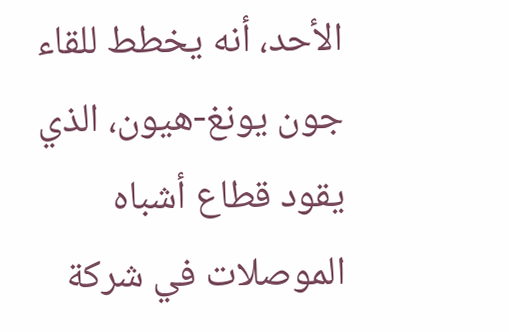الأحد، أنه يخطط للقاء جون يونغ-هيون، الذي يقود قطاع أشباه الموصلات في شركة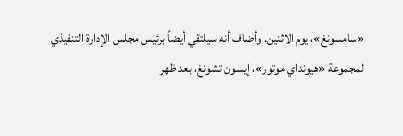«سامسونغ»، يوم الاثنين. وأضاف أنه سيلتقي أيضاً برئيس مجلس الإدارة التنفيذي لمجموعة «هيونداي موتور»، إيسون تشونغ، بعد ظهر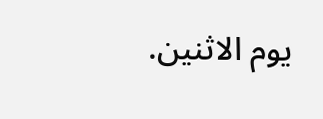يوم الاثنين.